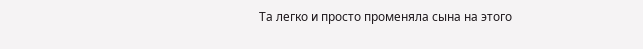Та легко и просто променяла сына на этого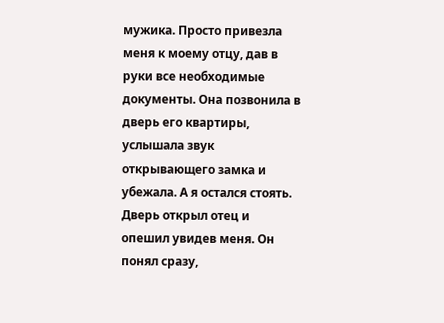мужика. Просто привезла меня к моему отцу, дав в руки все необходимые документы. Она позвонила в дверь его квартиры, услышала звук открывающего замка и убежала. А я остался стоять.
Дверь открыл отец и опешил увидев меня. Он понял сразу,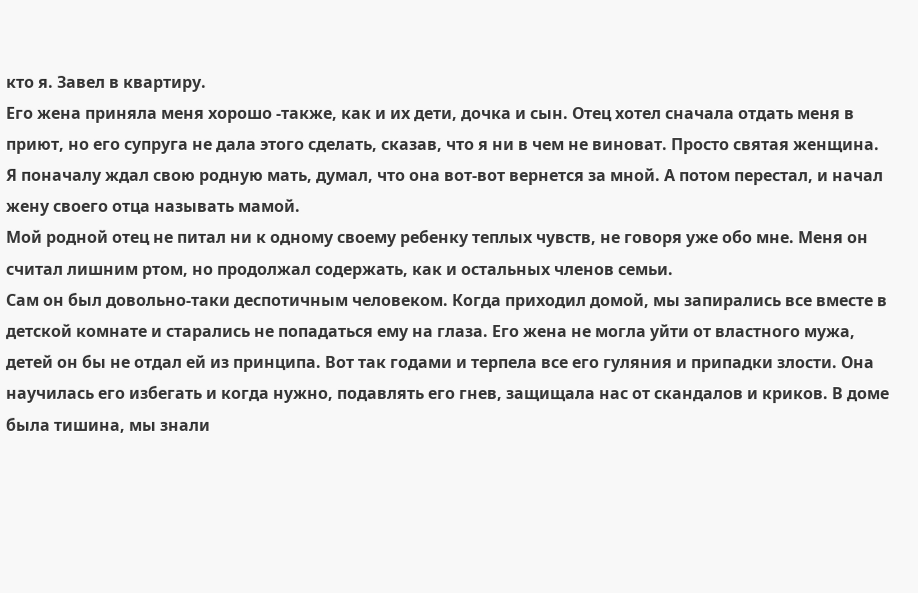кто я. Завел в квартиру.
Его жена приняла меня хорошо -также, как и их дети, дочка и сын. Отец хотел сначала отдать меня в приют, но его супруга не дала этого сделать, сказав, что я ни в чем не виноват. Просто святая женщина.
Я поначалу ждал свою родную мать, думал, что она вот-вот вернется за мной. А потом перестал, и начал жену своего отца называть мамой.
Мой родной отец не питал ни к одному своему ребенку теплых чувств, не говоря уже обо мне. Меня он считал лишним ртом, но продолжал содержать, как и остальных членов семьи.
Сам он был довольно-таки деспотичным человеком. Когда приходил домой, мы запирались все вместе в детской комнате и старались не попадаться ему на глаза. Его жена не могла уйти от властного мужа, детей он бы не отдал ей из принципа. Вот так годами и терпела все его гуляния и припадки злости. Она научилась его избегать и когда нужно, подавлять его гнев, защищала нас от скандалов и криков. В доме была тишина, мы знали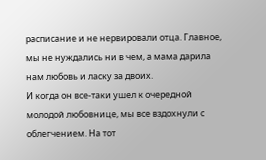расписание и не нервировали отца. Главное, мы не нуждались ни в чем, а мама дарила нам любовь и ласку за двоих.
И когда он все-таки ушел к очередной молодой любовнице, мы все вздохнули с облегчением. На тот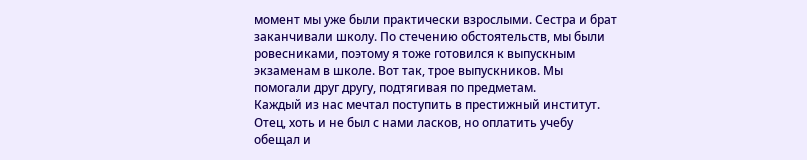момент мы уже были практически взрослыми. Сестра и брат заканчивали школу. По стечению обстоятельств, мы были ровесниками, поэтому я тоже готовился к выпускным экзаменам в школе. Вот так, трое выпускников. Мы помогали друг другу, подтягивая по предметам.
Каждый из нас мечтал поступить в престижный институт. Отец, хоть и не был с нами ласков, но оплатить учебу обещал и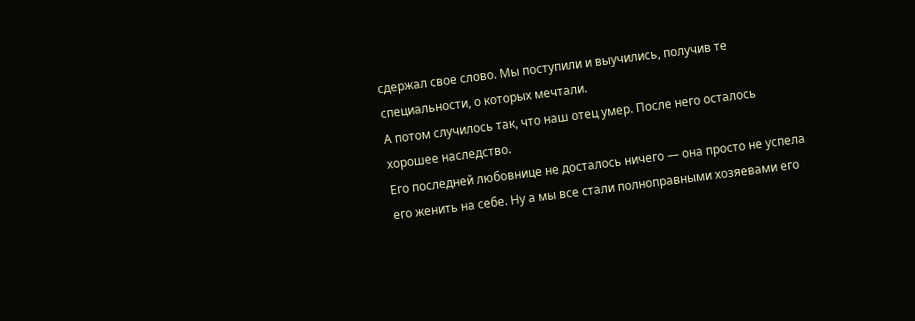сдержал свое слово. Мы поступили и выучились, получив те специальности, о которых мечтали.
А потом случилось так, что наш отец умер. После него осталось хорошее наследство.
Его последней любовнице не досталось ничего — она просто не успела его женить на себе. Ну а мы все стали полноправными хозяевами его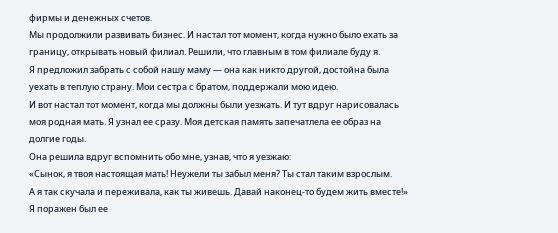фирмы и денежных счетов.
Мы продолжили развивать бизнес. И настал тот момент, когда нужно было ехать за границу, открывать новый филиал. Решили, что главным в том филиале буду я.
Я предложил забрать с собой нашу маму — она как никто другой, достойна была уехать в теплую страну. Мои сестра с братом, поддержали мою идею.
И вот настал тот момент, когда мы должны были уезжать. И тут вдруг нарисовалась моя родная мать. Я узнал ее сразу. Моя детская память запечатлела ее образ на долгие годы.
Она решила вдруг вспомнить обо мне, узнав, что я уезжаю:
«Сынок, я твоя настоящая мать! Неужели ты забыл меня? Ты стал таким взрослым.
А я так скучала и переживала, как ты живешь. Давай наконец-то будем жить вместе!»
Я поражен был ее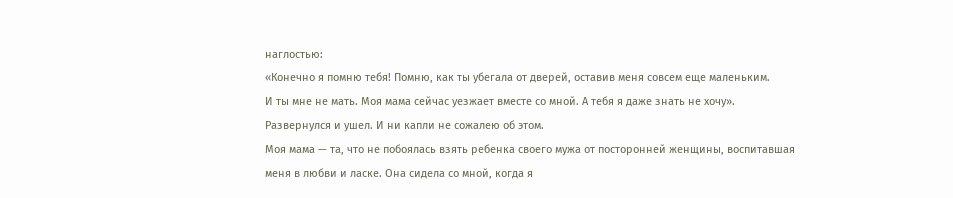наглостью:
«Конечно я помню тебя! Помню, как ты убегала от дверей, оставив меня совсем еще маленьким.
И ты мне не мать. Моя мама сейчас уезжает вместе со мной. А тебя я даже знать не хочу».
Развернулся и ушел. И ни капли не сожалею об этом.
Моя мама — та, что не побоялась взять ребенка своего мужа от посторонней женщины, воспитавшая меня в любви и ласке. Она сидела со мной, когда я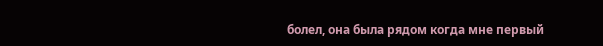болел, она была рядом когда мне первый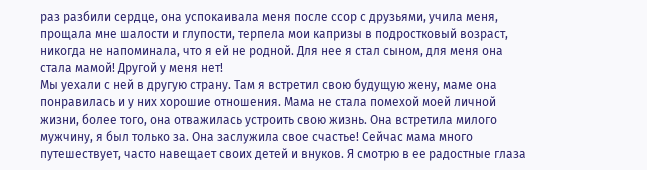раз разбили сердце, она успокаивала меня после ссор с друзьями, учила меня, прощала мне шалости и глупости, терпела мои капризы в подростковый возраст, никогда не напоминала, что я ей не родной. Для нее я стал сыном, для меня она стала мамой! Другой у меня нет!
Мы уехали с ней в другую страну. Там я встретил свою будущую жену, маме она понравилась и у них хорошие отношения. Мама не стала помехой моей личной жизни, более того, она отважилась устроить свою жизнь. Она встретила милого мужчину, я был только за. Она заслужила свое счастье! Сейчас мама много путешествует, часто навещает своих детей и внуков. Я смотрю в ее радостные глаза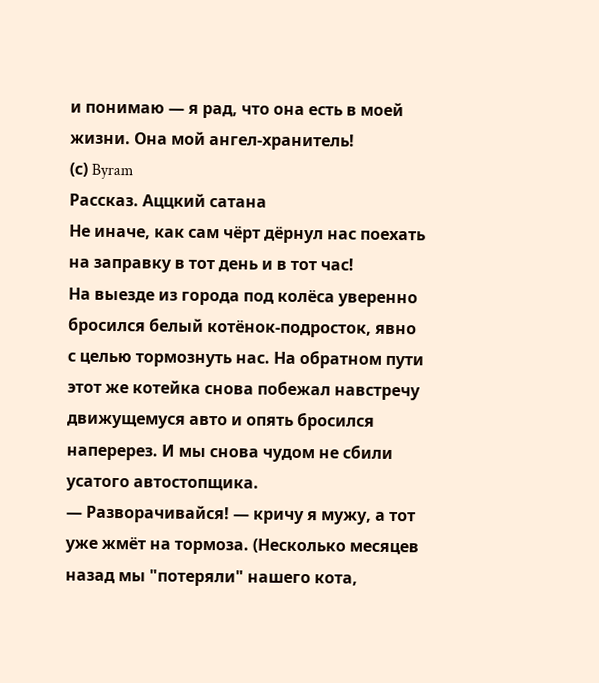и понимаю — я рад, что она есть в моей жизни. Она мой ангел-хранитель!
(с) Byram
Рассказ. Аццкий сатана
Не иначе, как сам чёрт дёрнул нас поехать на заправку в тот день и в тот час!
На выезде из города под колёса уверенно бросился белый котёнок-подросток, явно с целью тормознуть нас. На обратном пути этот же котейка снова побежал навстречу движущемуся авто и опять бросился наперерез. И мы снова чудом не сбили усатого автостопщика.
— Разворачивайся! — кричу я мужу, а тот уже жмёт на тормоза. (Несколько месяцев назад мы "потеряли" нашего кота,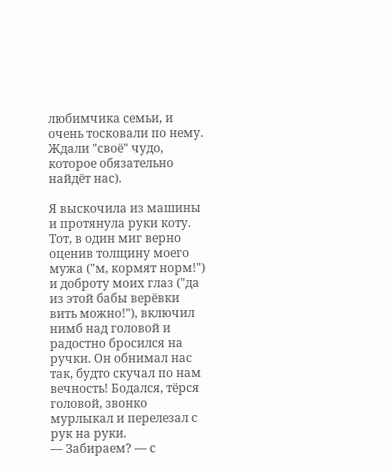любимчика семьи, и очень тосковали по нему. Ждали "своё" чудо, которое обязательно найдёт нас).

Я выскочила из машины и протянула руки коту. Тот, в один миг верно оценив толщину моего мужа ("м, кормят норм!") и доброту моих глаз ("да из этой бабы верёвки вить можно!"), включил нимб над головой и радостно бросился на ручки. Он обнимал нас так, будто скучал по нам вечность! Бодался, тёрся головой, звонко мурлыкал и перелезал с рук на руки.
— Забираем? — с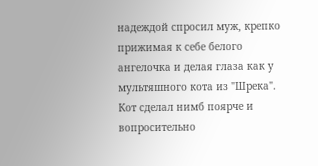надеждой спросил муж, крепко прижимая к себе белого ангелочка и делая глаза как у мультяшного кота из "Шрека". Кот сделал нимб поярче и вопросительно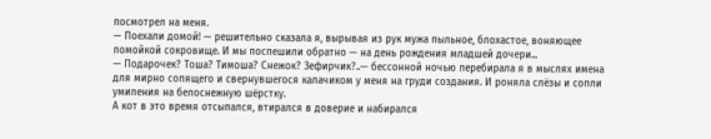посмотрел на меня.
— Поехали домой! — решительно сказала я, вырывая из рук мужа пыльное, блохастое, воняющее помойкой сокровище. И мы поспешили обратно — на день рождения младшей дочери...
— Подарочек? Тоша? Тимоша? Снежок? Зефирчик?..— бессонной ночью перебирала я в мыслях имена для мирно сопящего и свернувшегося калачиком у меня на груди создания. И роняла слёзы и сопли умиления на белоснежную шёрстку.
А кот в это время отсыпался, втирался в доверие и набирался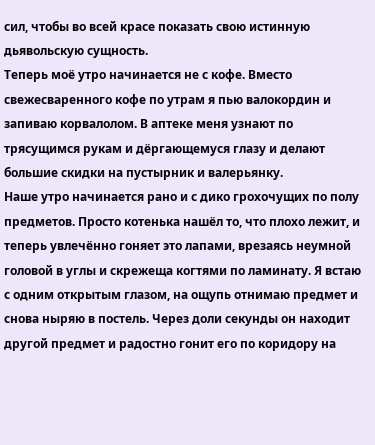сил, чтобы во всей красе показать свою истинную дьявольскую сущность.
Теперь моё утро начинается не с кофе. Вместо свежесваренного кофе по утрам я пью валокордин и запиваю корвалолом. В аптеке меня узнают по трясущимся рукам и дёргающемуся глазу и делают большие скидки на пустырник и валерьянку.
Наше утро начинается рано и с дико грохочущих по полу предметов. Просто котенька нашёл то, что плохо лежит, и теперь увлечённо гоняет это лапами, врезаясь неумной головой в углы и скрежеща когтями по ламинату. Я встаю с одним открытым глазом, на ощупь отнимаю предмет и снова ныряю в постель. Через доли секунды он находит другой предмет и радостно гонит его по коридору на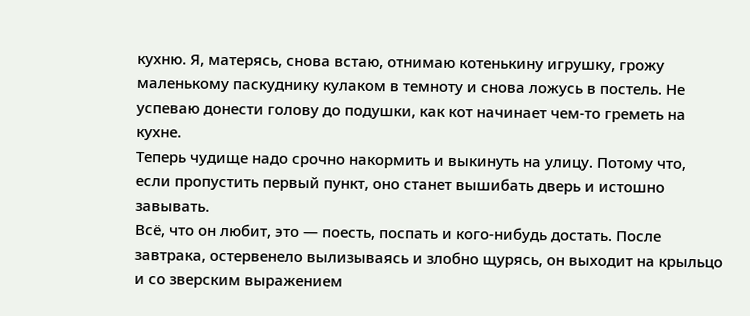кухню. Я, матерясь, снова встаю, отнимаю котенькину игрушку, грожу маленькому паскуднику кулаком в темноту и снова ложусь в постель. Не успеваю донести голову до подушки, как кот начинает чем-то греметь на кухне.
Теперь чудище надо срочно накормить и выкинуть на улицу. Потому что, если пропустить первый пункт, оно станет вышибать дверь и истошно завывать.
Всё, что он любит, это — поесть, поспать и кого-нибудь достать. После завтрака, остервенело вылизываясь и злобно щурясь, он выходит на крыльцо и со зверским выражением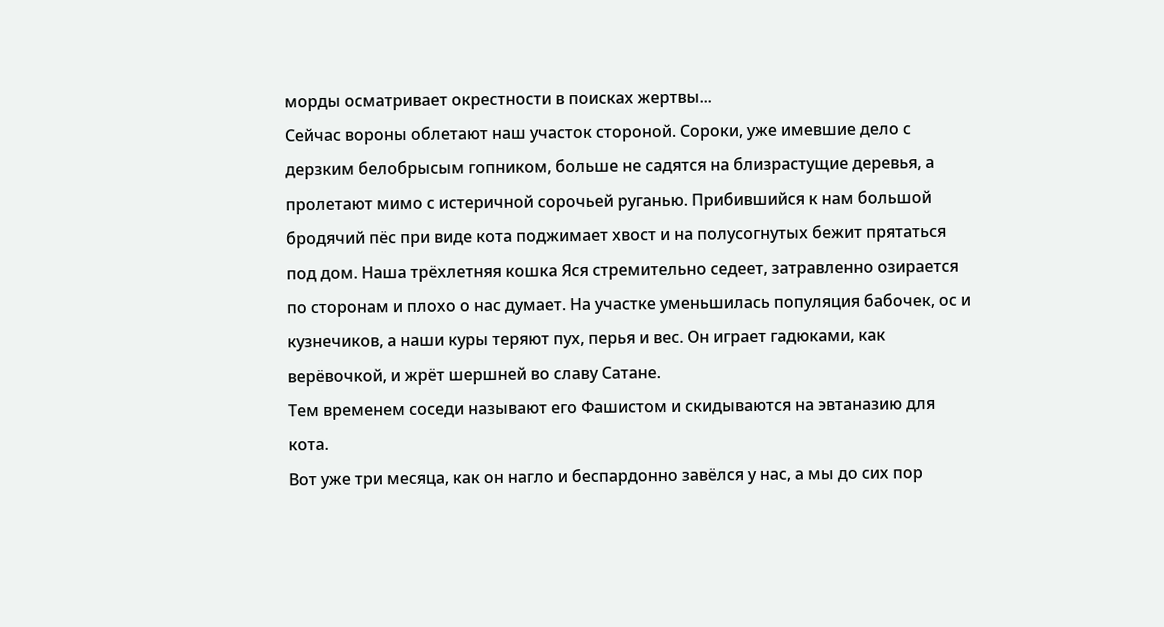морды осматривает окрестности в поисках жертвы...
Сейчас вороны облетают наш участок стороной. Сороки, уже имевшие дело с дерзким белобрысым гопником, больше не садятся на близрастущие деревья, а пролетают мимо с истеричной сорочьей руганью. Прибившийся к нам большой бродячий пёс при виде кота поджимает хвост и на полусогнутых бежит прятаться под дом. Наша трёхлетняя кошка Яся стремительно седеет, затравленно озирается по сторонам и плохо о нас думает. На участке уменьшилась популяция бабочек, ос и кузнечиков, а наши куры теряют пух, перья и вес. Он играет гадюками, как верёвочкой, и жрёт шершней во славу Сатане.
Тем временем соседи называют его Фашистом и скидываются на эвтаназию для кота.
Вот уже три месяца, как он нагло и беспардонно завёлся у нас, а мы до сих пор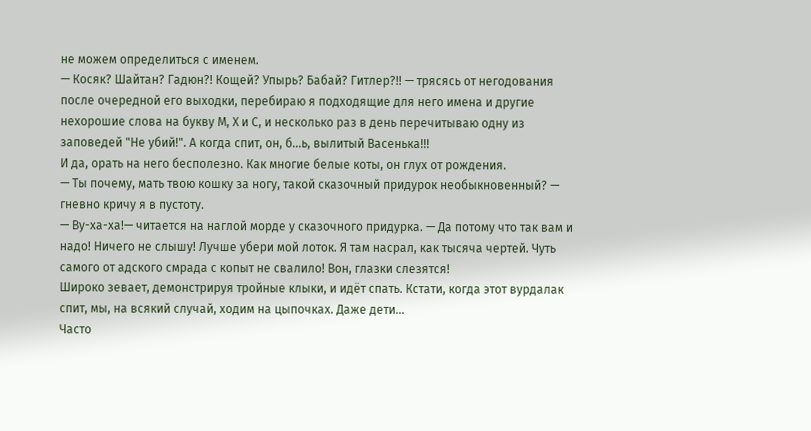не можем определиться с именем.
— Косяк? Шайтан? Гадюн?! Кощей? Упырь? Бабай? Гитлер?!! — трясясь от негодования после очередной его выходки, перебираю я подходящие для него имена и другие нехорошие слова на букву М, Х и С, и несколько раз в день перечитываю одну из заповедей "Не убий!". А когда спит, он, б...ь, вылитый Васенька!!!
И да, орать на него бесполезно. Как многие белые коты, он глух от рождения.
— Ты почему, мать твою кошку за ногу, такой сказочный придурок необыкновенный? — гневно кричу я в пустоту.
— Ву-ха-ха!— читается на наглой морде у сказочного придурка. — Да потому что так вам и надо! Ничего не слышу! Лучше убери мой лоток. Я там насрал, как тысяча чертей. Чуть самого от адского смрада с копыт не свалило! Вон, глазки слезятся!
Широко зевает, демонстрируя тройные клыки, и идёт спать. Кстати, когда этот вурдалак спит, мы, на всякий случай, ходим на цыпочках. Даже дети...
Часто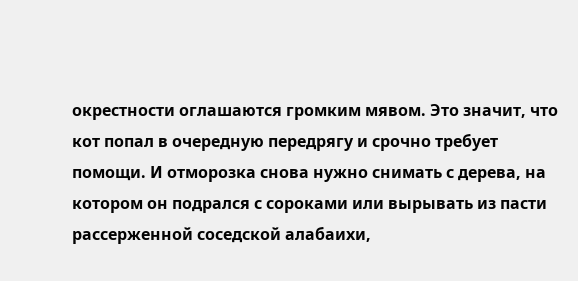окрестности оглашаются громким мявом. Это значит, что кот попал в очередную передрягу и срочно требует помощи. И отморозка снова нужно снимать с дерева, на котором он подрался с сороками или вырывать из пасти рассерженной соседской алабаихи,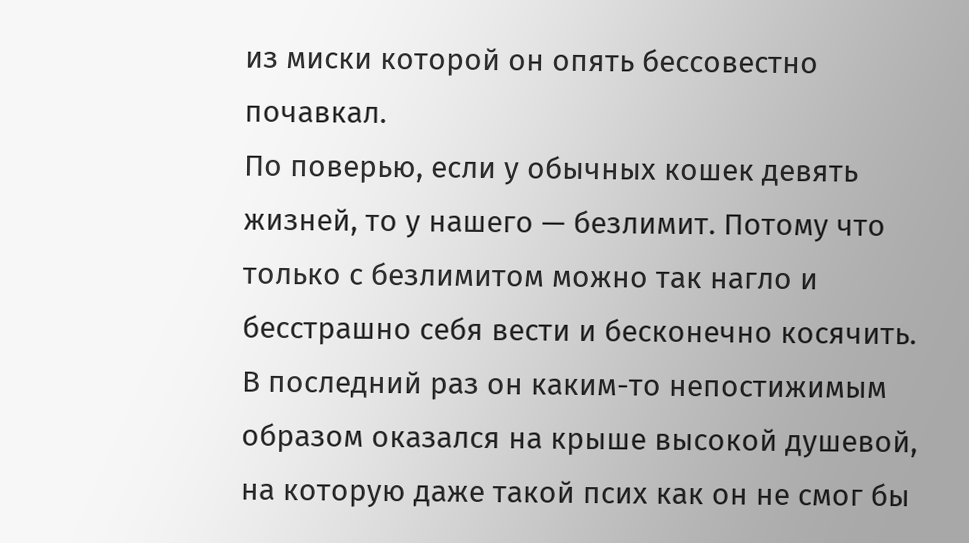из миски которой он опять бессовестно почавкал.
По поверью, если у обычных кошек девять жизней, то у нашего — безлимит. Потому что только с безлимитом можно так нагло и бесстрашно себя вести и бесконечно косячить.
В последний раз он каким-то непостижимым образом оказался на крыше высокой душевой, на которую даже такой псих как он не смог бы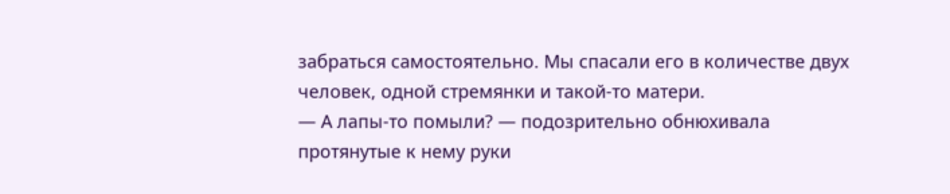забраться самостоятельно. Мы спасали его в количестве двух человек, одной стремянки и такой-то матери.
— А лапы-то помыли? — подозрительно обнюхивала протянутые к нему руки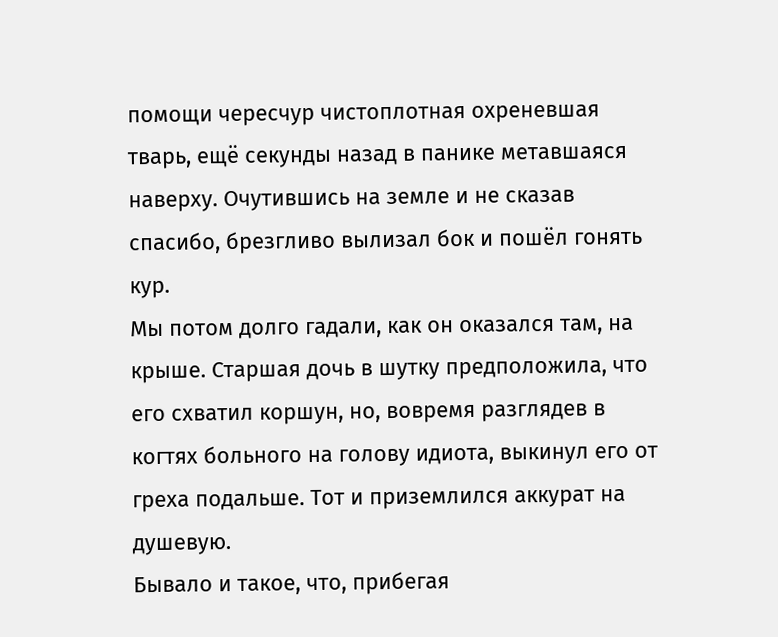помощи чересчур чистоплотная охреневшая тварь, ещё секунды назад в панике метавшаяся наверху. Очутившись на земле и не сказав спасибо, брезгливо вылизал бок и пошёл гонять кур.
Мы потом долго гадали, как он оказался там, на крыше. Старшая дочь в шутку предположила, что его схватил коршун, но, вовремя разглядев в когтях больного на голову идиота, выкинул его от греха подальше. Тот и приземлился аккурат на душевую.
Бывало и такое, что, прибегая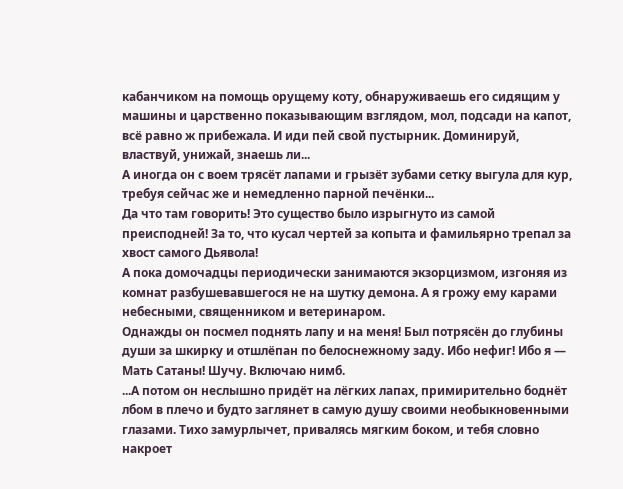кабанчиком на помощь орущему коту, обнаруживаешь его сидящим у машины и царственно показывающим взглядом, мол, подсади на капот, всё равно ж прибежала. И иди пей свой пустырник. Доминируй, властвуй, унижай, знаешь ли...
А иногда он с воем трясёт лапами и грызёт зубами сетку выгула для кур, требуя сейчас же и немедленно парной печёнки...
Да что там говорить! Это существо было изрыгнуто из самой преисподней! За то, что кусал чертей за копыта и фамильярно трепал за хвост самого Дьявола!
А пока домочадцы периодически занимаются экзорцизмом, изгоняя из комнат разбушевавшегося не на шутку демона. А я грожу ему карами небесными, священником и ветеринаром.
Однажды он посмел поднять лапу и на меня! Был потрясён до глубины души за шкирку и отшлёпан по белоснежному заду. Ибо нефиг! Ибо я — Мать Сатаны! Шучу. Включаю нимб.
...А потом он неслышно придёт на лёгких лапах, примирительно боднёт лбом в плечо и будто заглянет в самую душу своими необыкновенными глазами. Тихо замурлычет, привалясь мягким боком, и тебя словно накроет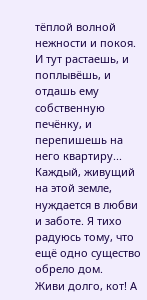тёплой волной нежности и покоя. И тут растаешь, и поплывёшь, и отдашь ему собственную печёнку, и перепишешь на него квартиру...
Каждый, живущий на этой земле, нуждается в любви и заботе. Я тихо радуюсь тому, что ещё одно существо обрело дом.
Живи долго, кот! А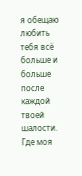я обещаю любить тебя всё больше и больше после каждой твоей шалости. Где моя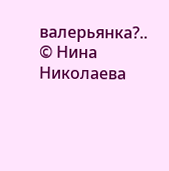валерьянка?..
© Нина Николаева